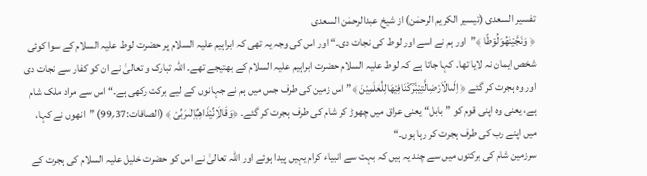تفسیر السعدی (تیسیر الکریم الرحمٰن) از شیخ عبدالرحمٰن السعدی
﴿ وَنَجَّیْنٰهُوَلُوْطًا ﴾”اور ہم نے اسے اور لوط کی نجات دی۔“ اور اس کی وجہ یہ تھی کہ ابراہیم علیہ السلام پر حضرت لوط علیہ السلام کے سوا کوئی شخص ایمان نہ لایا تھا۔ کہا جاتا ہے کہ لوط علیہ السلام حضرت ابراہیم علیہ السلام کے بھتیجے تھے۔ اللہ تبارک و تعالیٰ نے ان کو کفار سے نجات دی اور وہ ہجرت کر گئے ﴿ اِلَىالْاَرْضِالَّتِیْبٰ٘رَؔكْنَافِیْهَالِلْ٘عٰلَمِیْنَ ﴾”اس زمین کی طرف جس میں ہم نے جہانوں کے لیے برکت رکھی ہے۔“ اس سے مراد ملک شام ہے، یعنی وہ اپنی قوم کو ”بابل“ یعنی عراق میں چھوڑ کر شام کی طرف ہجرت کر گئے۔ ﴿وَقَالَاِنِّیْذَاهِبٌاِلٰىرَبِّیْ ﴾ (الصافات:37؍99) ”انھوں نے کہا، میں اپنے رب کی طرف ہجرت کر رہا ہوں۔“
سرزمین شام کی برکتوں میں سے چند یہ ہیں کہ بہت سے انبیاء کرام یہیں پیدا ہوئے اور اللہ تعالیٰ نے اس کو حضرت خلیل علیہ السلام کی ہجرت کے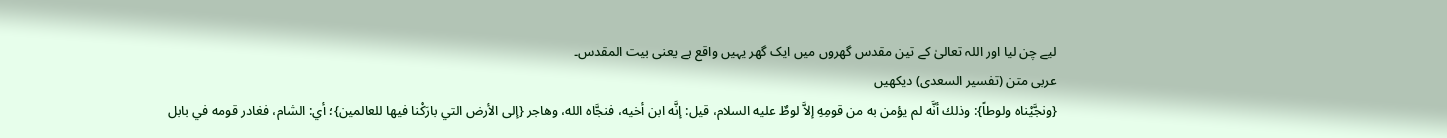لیے چن لیا اور اللہ تعالیٰ کے تین مقدس گھروں میں ایک گھر یہیں واقع ہے یعنی بیت المقدس۔
عربی متن (تفسیر السعدی) دیکھیں
{ونجَّيْناه ولوطاً}: وذلك أنَّه لم يؤمن به من قومِهِ إلاَّ لوطٌ عليه السلام، قيل: إنَّه ابن أخيه، فنجَّاه الله، وهاجر {إلى الأرض التي بارَكْنا فيها للعالمين}؛ أي: الشام، فغادر قومه في بابل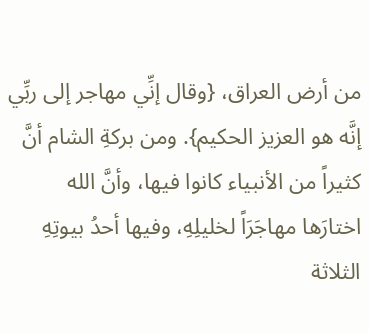من أرض العراق، {وقال إنِّي مهاجر إلى ربِّي إنَّه هو العزيز الحكيم}. ومن بركةِ الشام أنَّ كثيراً من الأنبياء كانوا فيها، وأنَّ الله اختارَها مهاجَرَاً لخليلِهِ، وفيها أحدُ بيوتِهِ الثلاثة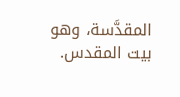المقدَّسة، وهو بيت المقدس.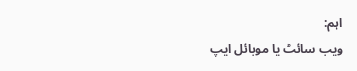اہم:
ویب سائٹ یا موبائل ایپ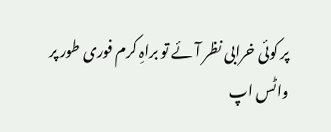پر کوئی خرابی نظر آئے تو براہِ کرم فوری طور پر
واٹس اپ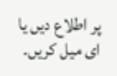پر اطلاع دیں یا
ای میل کریں۔